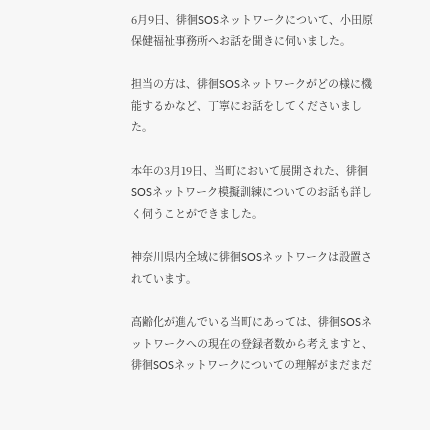6月9日、徘徊SOSネットワークについて、小田原保健福祉事務所へお話を聞きに伺いました。

担当の方は、徘徊SOSネットワークがどの様に機能するかなど、丁寧にお話をしてくださいました。

本年の3月19日、当町において展開された、徘徊SOSネットワーク模擬訓練についてのお話も詳しく伺うことができました。

神奈川県内全域に徘徊SOSネットワークは設置されています。

高齢化が進んでいる当町にあっては、徘徊SOSネットワークへの現在の登録者数から考えますと、徘徊SOSネットワークについての理解がまだまだ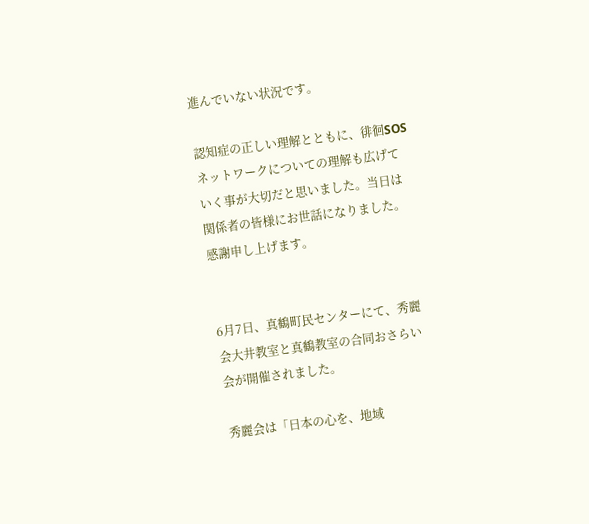進んでいない状況です。

認知症の正しい理解とともに、徘徊SOSネットワークについての理解も広げていく事が大切だと思いました。当日は関係者の皆様にお世話になりました。感謝申し上げます。


6月7日、真鶴町民センターにて、秀麗会大井教室と真鶴教室の合同おさらい会が開催されました。

秀麗会は「日本の心を、地域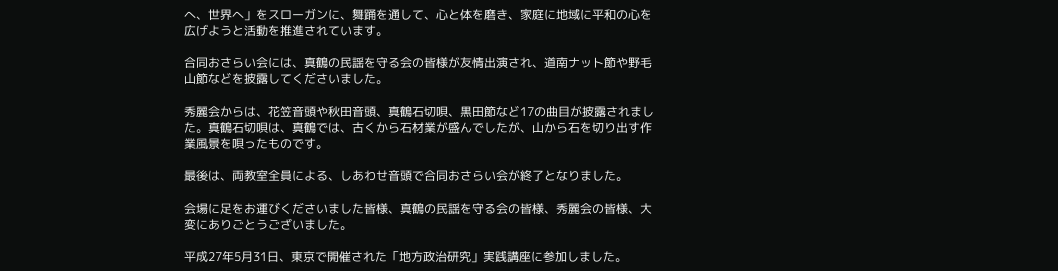へ、世界へ」をスローガンに、舞踊を通して、心と体を磨き、家庭に地域に平和の心を広げようと活動を推進されています。

合同おさらい会には、真鶴の民謡を守る会の皆様が友情出演され、道南ナット節や野毛山節などを披露してくださいました。

秀麗会からは、花笠音頭や秋田音頭、真鶴石切唄、黒田節など17の曲目が披露されました。真鶴石切唄は、真鶴では、古くから石材業が盛んでしたが、山から石を切り出す作業風景を唄ったものです。

最後は、両教室全員による、しあわせ音頭で合同おさらい会が終了となりました。

会場に足をお運びくださいました皆様、真鶴の民謡を守る会の皆様、秀麗会の皆様、大変にありごとうございました。

平成27年5月31日、東京で開催された「地方政治研究」実践講座に参加しました。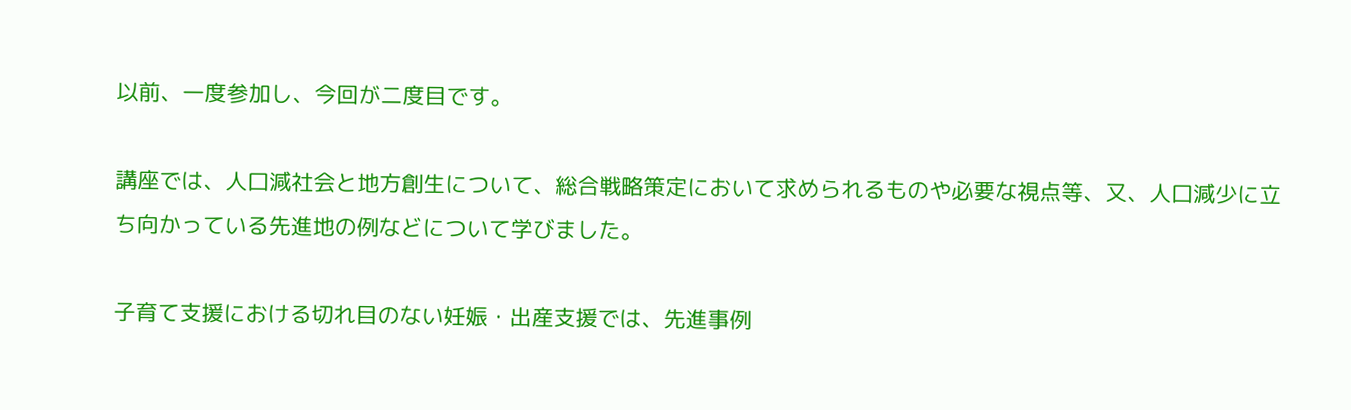以前、一度参加し、今回が二度目です。

講座では、人口減社会と地方創生について、総合戦略策定において求められるものや必要な視点等、又、人口減少に立ち向かっている先進地の例などについて学びました。

子育て支援における切れ目のない妊娠・出産支援では、先進事例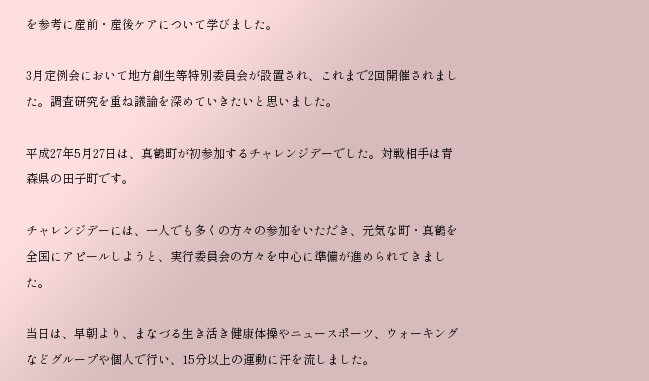を参考に産前・産後ケアについて学びました。

3月定例会において地方創生等特別委員会が設置され、これまで2回開催されました。調査研究を重ね議論を深めていきたいと思いました。

平成27年5月27日は、真鶴町が初参加するチャレンジデーでした。対戦相手は青森県の田子町です。

チャレンジデーには、一人でも多くの方々の参加をいただき、元気な町・真鶴を全国にアピールしようと、実行委員会の方々を中心に準備が進められてきました。

当日は、早朝より、まなづる生き活き健康体操やニュースポーツ、ウォーキングなどグループや個人で行い、15分以上の運動に汗を流しました。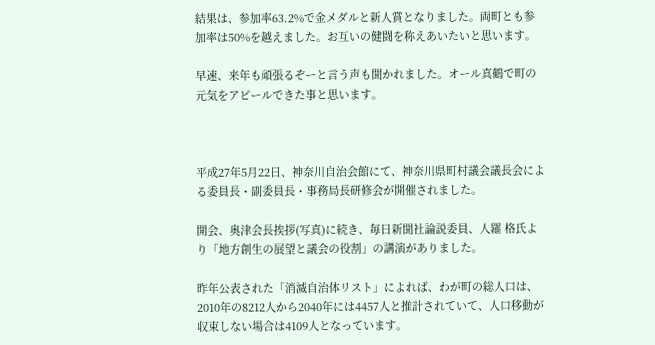結果は、参加率63.2%で金メダルと新人賞となりました。両町とも参加率は50%を越えました。お互いの健闘を称えあいたいと思います。

早速、来年も頑張るぞーと言う声も聞かれました。オール真鶴で町の元気をアピールできた事と思います。



平成27年5月22日、神奈川自治会館にて、神奈川県町村議会議長会による委員長・副委員長・事務局長研修会が開催されました。

開会、奥津会長挨拶(写真)に続き、毎日新聞社論説委員、人羅 格氏より「地方創生の展望と議会の役割」の講演がありました。

昨年公表された「消滅自治体リスト」によれば、わが町の総人口は、2010年の8212人から2040年には4457人と推計されていて、人口移動が収束しない場合は4109人となっています。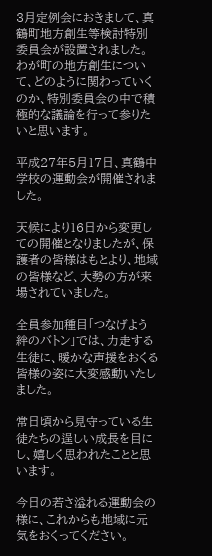3月定例会におきまして、真鶴町地方創生等検討特別委員会が設置されました。わが町の地方創生について、どのように関わっていくのか、特別委員会の中で積極的な議論を行って参りたいと思います。

平成27年5月17日、真鶴中学校の運動会が開催されました。

天候により16日から変更しての開催となりましたが、保護者の皆様はもとより、地域の皆様など、大勢の方が来場されていました。

全員参加種目「つなげよう絆のバトン」では、力走する生徒に、暖かな声援をおくる皆様の姿に大変感動いたしました。

常日頃から見守っている生徒たちの逞しい成長を目にし、嬉しく思われたことと思います。

今日の若さ溢れる運動会の様に、これからも地域に元気をおくってください。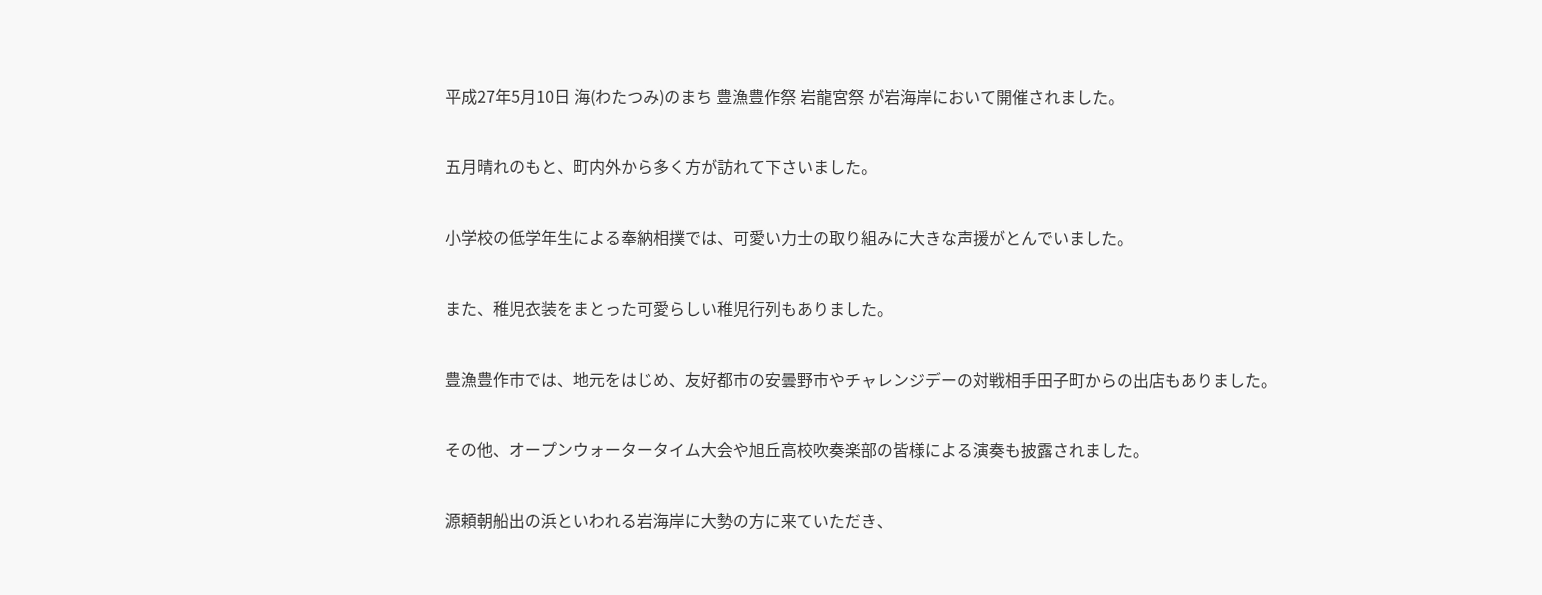平成27年5月10日 海(わたつみ)のまち 豊漁豊作祭 岩龍宮祭 が岩海岸において開催されました。

五月晴れのもと、町内外から多く方が訪れて下さいました。

小学校の低学年生による奉納相撲では、可愛い力士の取り組みに大きな声援がとんでいました。

また、稚児衣装をまとった可愛らしい稚児行列もありました。

豊漁豊作市では、地元をはじめ、友好都市の安曇野市やチャレンジデーの対戦相手田子町からの出店もありました。

その他、オープンウォータータイム大会や旭丘高校吹奏楽部の皆様による演奏も披露されました。

源頼朝船出の浜といわれる岩海岸に大勢の方に来ていただき、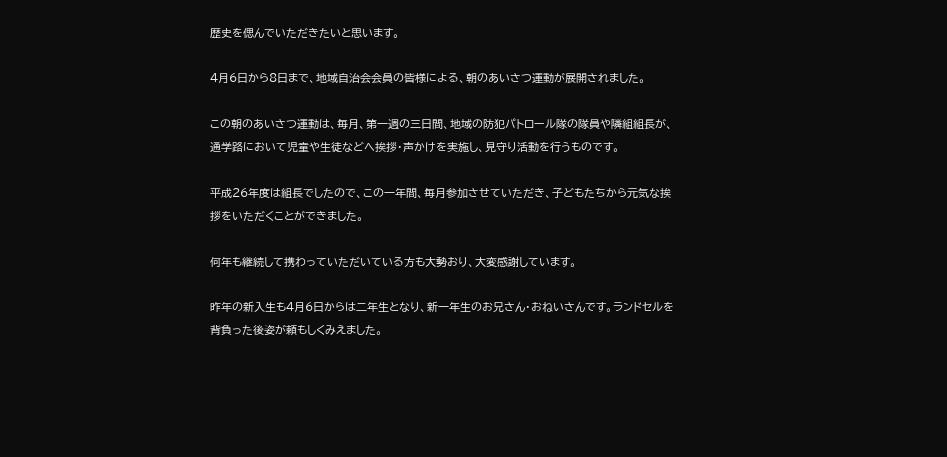歴史を偲んでいただきたいと思います。

4月6日から8日まで、地域自治会会員の皆様による、朝のあいさつ運動が展開されました。

この朝のあいさつ運動は、毎月、第一週の三日間、地域の防犯パトロール隊の隊員や隣組組長が、通学路において児童や生徒などへ挨拶・声かけを実施し、見守り活動を行うものです。

平成26年度は組長でしたので、この一年間、毎月参加させていただき、子どもたちから元気な挨拶をいただくことができました。

何年も継続して携わっていただいている方も大勢おり、大変感謝しています。

昨年の新入生も4月6日からは二年生となり、新一年生のお兄さん・おねいさんです。ランドセルを背負った後姿が頼もしくみえました。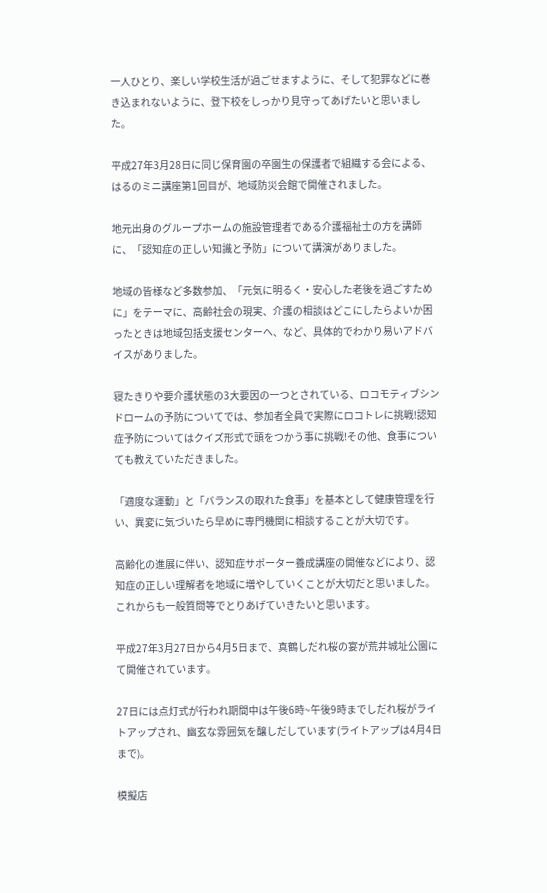一人ひとり、楽しい学校生活が過ごせますように、そして犯罪などに巻き込まれないように、登下校をしっかり見守ってあげたいと思いました。

平成27年3月28日に同じ保育園の卒園生の保護者で組織する会による、はるのミニ講座第1回目が、地域防災会館で開催されました。

地元出身のグループホームの施設管理者である介護福祉士の方を講師に、「認知症の正しい知識と予防」について講演がありました。

地域の皆様など多数参加、「元気に明るく・安心した老後を過ごすために」をテーマに、高齢社会の現実、介護の相談はどこにしたらよいか困ったときは地域包括支援センターへ、など、具体的でわかり易いアドバイスがありました。

寝たきりや要介護状態の3大要因の一つとされている、ロコモティブシンドロームの予防についてでは、参加者全員で実際にロコトレに挑戦!認知症予防についてはクイズ形式で頭をつかう事に挑戦!その他、食事についても教えていただきました。

「適度な運動」と「バランスの取れた食事」を基本として健康管理を行い、異変に気づいたら早めに専門機関に相談することが大切です。

高齢化の進展に伴い、認知症サポーター養成講座の開催などにより、認知症の正しい理解者を地域に増やしていくことが大切だと思いました。これからも一般質問等でとりあげていきたいと思います。

平成27年3月27日から4月5日まで、真鶴しだれ桜の宴が荒井城址公園にて開催されています。

27日には点灯式が行われ期間中は午後6時~午後9時までしだれ桜がライトアップされ、幽玄な雰囲気を醸しだしています(ライトアップは4月4日まで)。

模擬店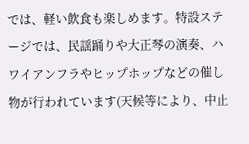では、軽い飲食も楽しめます。特設ステージでは、民謡踊りや大正琴の演奏、ハワイアンフラやヒップホップなどの催し物が行われています(天候等により、中止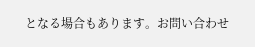となる場合もあります。お問い合わせ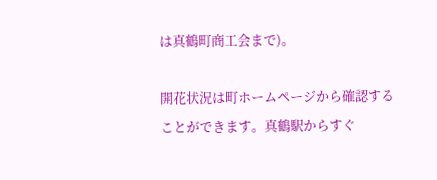は真鶴町商工会まで)。

開花状況は町ホームページから確認することができます。真鶴駅からすぐ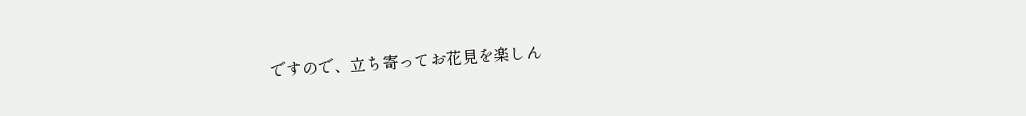ですので、立ち寄ってお花見を楽しん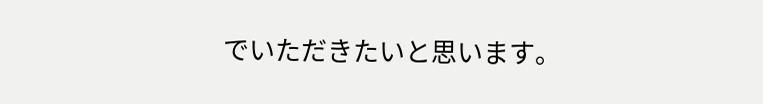でいただきたいと思います。